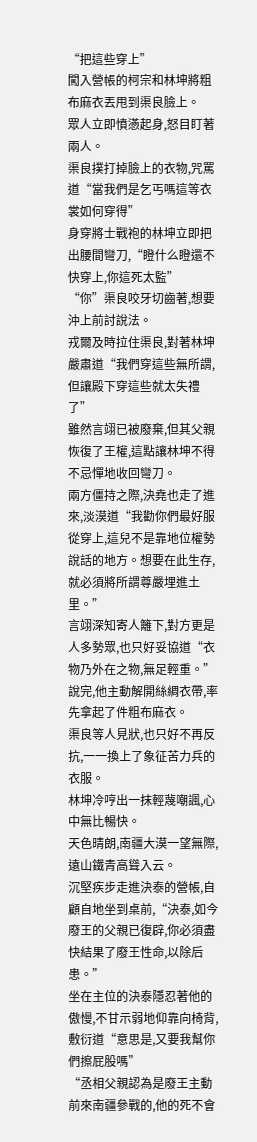“把這些穿上”
闖入營帳的柯宗和林坤將粗布麻衣丟甩到渠良臉上。
眾人立即憤懣起身,怒目盯著兩人。
渠良撲打掉臉上的衣物,咒罵道“當我們是乞丐嗎這等衣裳如何穿得”
身穿將士戰袍的林坤立即把出腰間彎刀,“瞪什么瞪還不快穿上,你這死太監”
“你”渠良咬牙切齒著,想要沖上前討說法。
戎爾及時拉住渠良,對著林坤嚴肅道“我們穿這些無所謂,但讓殿下穿這些就太失禮了”
雖然言翊已被廢棄,但其父親恢復了王權,這點讓林坤不得不忌憚地收回彎刀。
兩方僵持之際,決堯也走了進來,淡漠道“我勸你們最好服從穿上,這兒不是靠地位權勢說話的地方。想要在此生存,就必須將所謂尊嚴埋進土里。”
言翊深知寄人籬下,對方更是人多勢眾,也只好妥協道“衣物乃外在之物,無足輕重。”
說完,他主動解開絲綢衣帶,率先拿起了件粗布麻衣。
渠良等人見狀,也只好不再反抗,一一換上了象征苦力兵的衣服。
林坤冷哼出一抹輕蔑嘲諷,心中無比暢快。
天色晴朗,南疆大漠一望無際,遠山鐵青高聳入云。
沉堅疾步走進決泰的營帳,自顧自地坐到桌前,“決泰,如今廢王的父親已復辟,你必須盡快結果了廢王性命,以除后患。”
坐在主位的決泰隱忍著他的傲慢,不甘示弱地仰靠向椅背,敷衍道“意思是,又要我幫你們擦屁股嗎”
“丞相父親認為是廢王主動前來南疆參戰的,他的死不會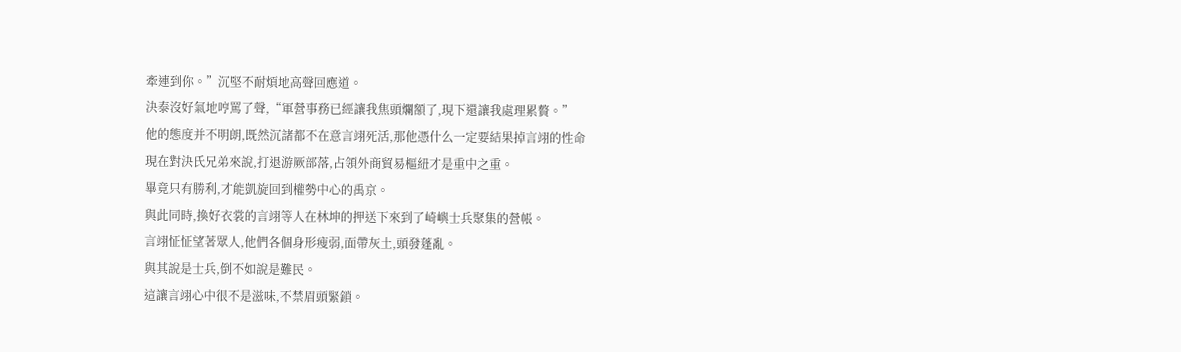牽連到你。”沉堅不耐煩地高聲回應道。
決泰沒好氣地哼罵了聲,“軍營事務已經讓我焦頭爛額了,現下還讓我處理累贅。”
他的態度并不明朗,既然沉諸都不在意言翊死活,那他憑什么一定要結果掉言翊的性命
現在對決氏兄弟來說,打退游厥部落,占領外商貿易樞紐才是重中之重。
畢竟只有勝利,才能凱旋回到權勢中心的禹京。
與此同時,換好衣裳的言翊等人在林坤的押送下來到了崎嶼士兵聚集的營帳。
言翊怔怔望著眾人,他們各個身形瘦弱,面帶灰土,頭發蓬亂。
與其說是士兵,倒不如說是難民。
這讓言翊心中很不是滋味,不禁眉頭緊鎖。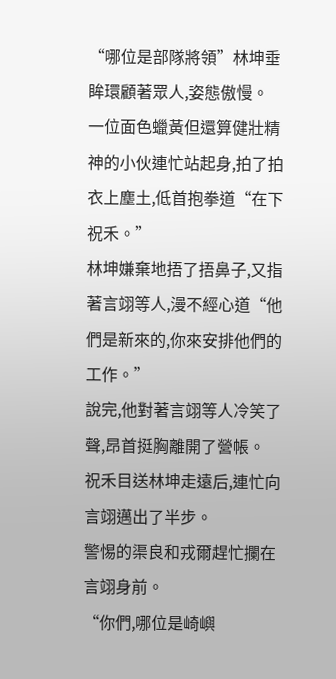“哪位是部隊將領”林坤垂眸環顧著眾人,姿態傲慢。
一位面色蠟黃但還算健壯精神的小伙連忙站起身,拍了拍衣上塵土,低首抱拳道“在下祝禾。”
林坤嫌棄地捂了捂鼻子,又指著言翊等人,漫不經心道“他們是新來的,你來安排他們的工作。”
說完,他對著言翊等人冷笑了聲,昂首挺胸離開了營帳。
祝禾目送林坤走遠后,連忙向言翊邁出了半步。
警惕的渠良和戎爾趕忙攔在言翊身前。
“你們,哪位是崎嶼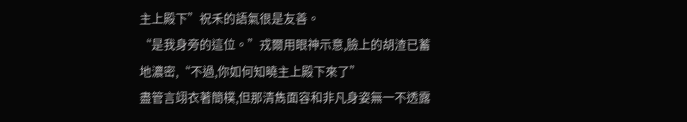主上殿下”祝禾的語氣很是友善。
“是我身旁的這位。”戎爾用眼神示意,臉上的胡渣已蓄地濃密,“不過,你如何知曉主上殿下來了”
盡管言翊衣著簡樸,但那清雋面容和非凡身姿無一不透露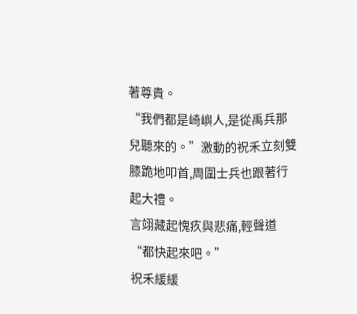著尊貴。
“我們都是崎嶼人,是從禹兵那兒聽來的。”激動的祝禾立刻雙膝跪地叩首,周圍士兵也跟著行起大禮。
言翊藏起愧疚與悲痛,輕聲道“都快起來吧。”
祝禾緩緩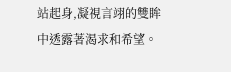站起身,凝視言翊的雙眸中透露著渴求和希望。